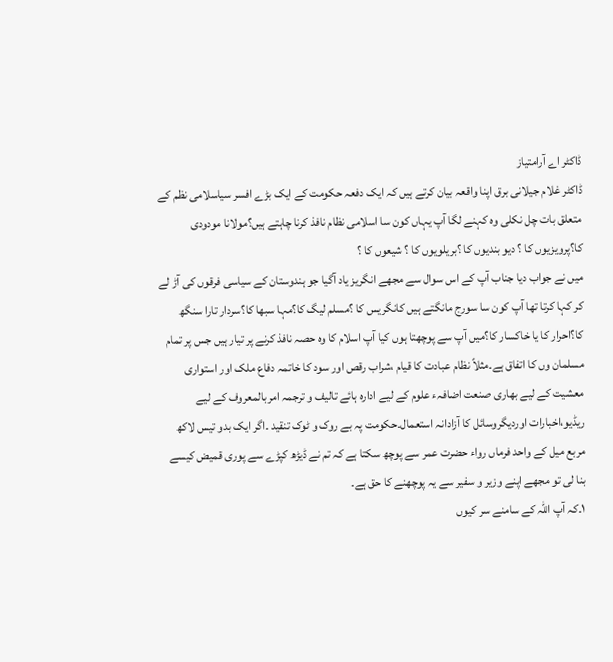ڈاکٹر اے آرامتیاز
ڈاکٹر غلام جیلانی برق اپنا واقعہ بیان کرتے ہیں کہ ایک دفعہ حکومت کے ایک بڑے افسر سیاسلامی نظم کے متعلق بات چل نکلی وہ کہنے لگا آپ یہاں کون سا اسلامی نظام نافذ کرنا چاہتے ہیں؟مولانا مودودی کا؟پرویزیوں کا ؟ دیو بندیوں کا ؟بریلویوں کا ؟ شیعوں کا ؟
میں نے جواب دیا جناب آپ کے اس سوال سے مجھے انگریز یاد آگیا جو ہندوستان کے سیاسی فرقوں کی آڑ لے کر کہا کرتا تھا آپ کون سا سورج مانگتے ہیں کانگریس کا ؟مسلم لیگ کا؟مہا سبھا کا؟سردار تارا سنگھ کا؟احرار کا یا خاکسار کا؟میں آپ سے پوچھتا ہوں کیا آپ اسلام کا وہ حصہ نافذ کرنے پر تیار ہیں جس پر تمام مسلمان وں کا اتفاق ہے۔مثلاً نظام عبادت کا قیام ،شراب رقص اور سود کا خاتمہ دفاع ملک اور استواری معشیت کے لیے بھاری صنعت اضافہء علوم کے لیے ادارہ ہائے تالیف و ترجمہ امربالمعروف کے لیے ریڈیو،اخبارات اوردیگروسائل کا آزادانہ استعمال۔حکومت پہ بے روک و ٹوک تنقید ۔اگر ایک بدو تیس لاکھ مربع میل کے واحد فرماں رواء حضرت عمر سے پوچھ سکتا ہے کہ تم نے ڈیڑھ کپڑے سے پوری قمیض کیسے بنا لی تو مجھے اپنے وزیر و سفیر سے یہ پوچھنے کا حق ہے۔
۱۔کہ آپ اللہ کے سامنے سر کیوں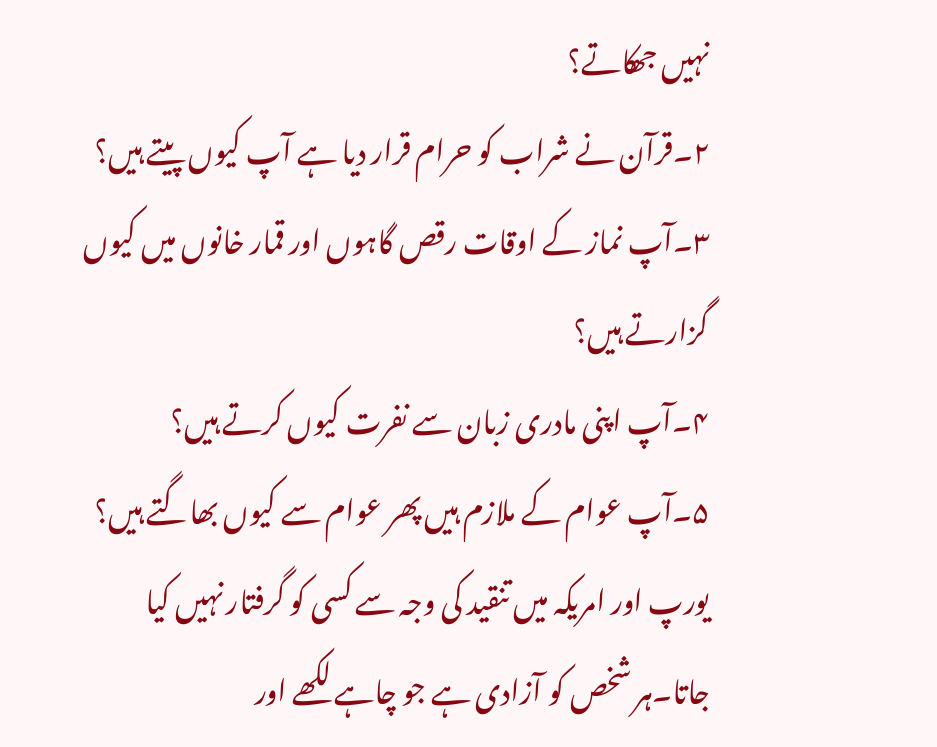نہیں جھکاتے؟
۲۔قرآن نے شراب کو حرام قرار دیا ہے آپ کیوں پیتے ہیں؟
۳۔آپ نماز کے اوقات رقص گاہوں اور قمار خانوں میں کیوں گزارتے ہیں؟
۴۔آپ اپنی مادری زبان سے نفرت کیوں کرتے ہیں؟
۵۔آپ عوام کے ملازم ہیں پھر عوام سے کیوں بھاگتے ہیں؟
یورپ اور امریکہ میں تنقید کی وجہ سے کسی کو گرفتار نہیں کیا جاتا۔ہر شخص کو آزادی ہے جو چاہے لکھے اور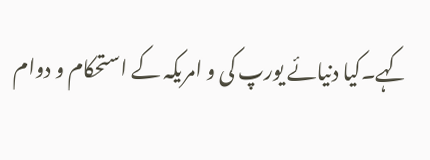کہے۔کیا دنیائے یورپ کی و امریکہ کے استحکام و دوام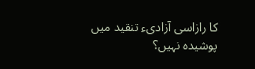کا رازاسی آزادیء تنقید میں پوشیدہ نہیں؟